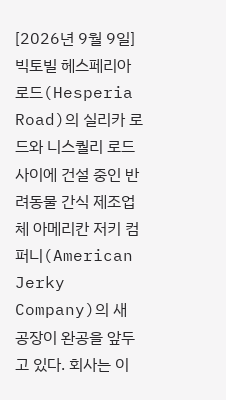[2026년 9월 9일] 빅토빌 헤스페리아 로드(Hesperia Road)의 실리카 로드와 니스퀄리 로드 사이에 건설 중인 반려동물 간식 제조업체 아메리칸 저키 컴퍼니(American Jerky Company)의 새 공장이 완공을 앞두고 있다. 회사는 이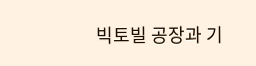빅토빌 공장과 기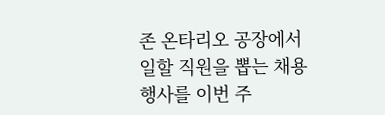존 온타리오 공장에서 일할 직원을 뽑는 채용행사를 이번 주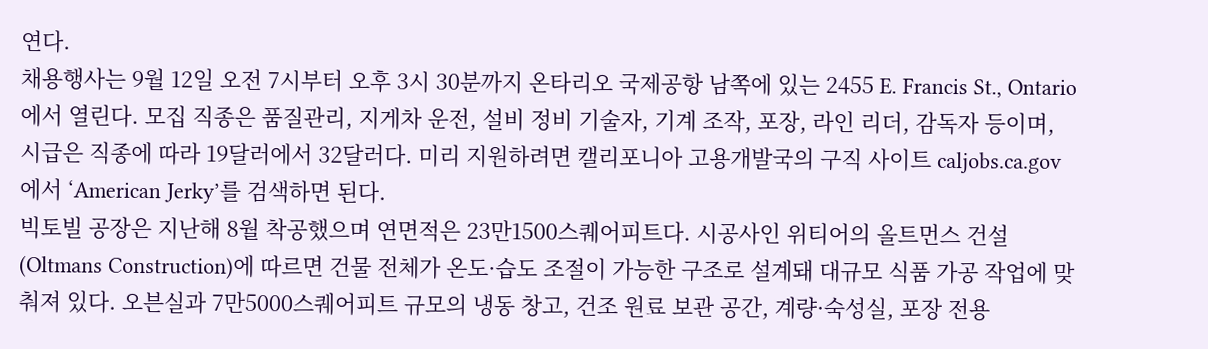연다.
채용행사는 9월 12일 오전 7시부터 오후 3시 30분까지 온타리오 국제공항 남쪽에 있는 2455 E. Francis St., Ontario에서 열린다. 모집 직종은 품질관리, 지게차 운전, 설비 정비 기술자, 기계 조작, 포장, 라인 리더, 감독자 등이며, 시급은 직종에 따라 19달러에서 32달러다. 미리 지원하려면 캘리포니아 고용개발국의 구직 사이트 caljobs.ca.gov에서 ‘American Jerky’를 검색하면 된다.
빅토빌 공장은 지난해 8월 착공했으며 연면적은 23만1500스퀘어피트다. 시공사인 위티어의 올트먼스 건설(Oltmans Construction)에 따르면 건물 전체가 온도·습도 조절이 가능한 구조로 설계돼 대규모 식품 가공 작업에 맞춰져 있다. 오븐실과 7만5000스퀘어피트 규모의 냉동 창고, 건조 원료 보관 공간, 계량·숙성실, 포장 전용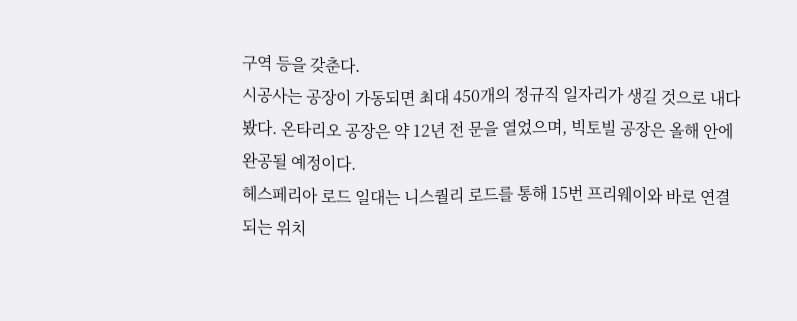구역 등을 갖춘다.
시공사는 공장이 가동되면 최대 450개의 정규직 일자리가 생길 것으로 내다봤다. 온타리오 공장은 약 12년 전 문을 열었으며, 빅토빌 공장은 올해 안에 완공될 예정이다.
헤스페리아 로드 일대는 니스퀄리 로드를 통해 15번 프리웨이와 바로 연결되는 위치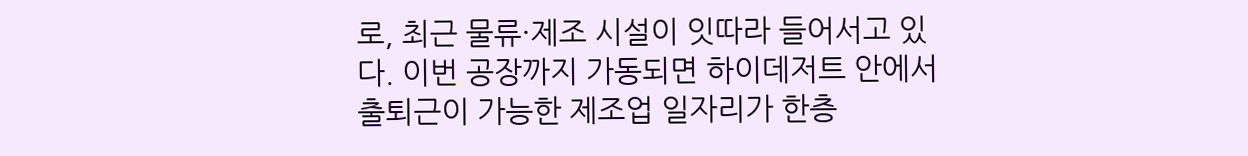로, 최근 물류·제조 시설이 잇따라 들어서고 있다. 이번 공장까지 가동되면 하이데저트 안에서 출퇴근이 가능한 제조업 일자리가 한층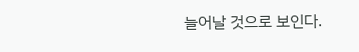늘어날 것으로 보인다.